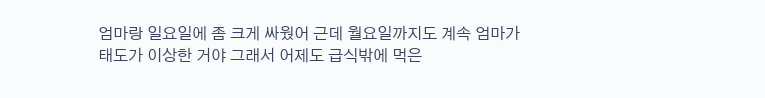엄마랑 일요일에 좀 크게 싸웠어 근데 월요일까지도 계속 엄마가 태도가 이상한 거야 그래서 어제도 급식밖에 먹은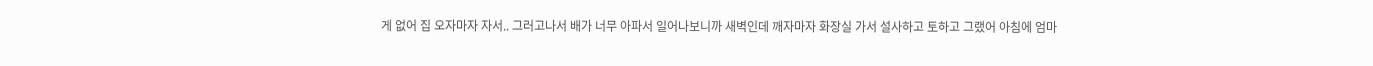게 없어 집 오자마자 자서.. 그러고나서 배가 너무 아파서 일어나보니까 새벽인데 깨자마자 화장실 가서 설사하고 토하고 그랬어 아침에 엄마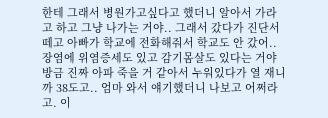한테 그래서 병원가고싶다고 했더니 알아서 가라고 하고 그냥 나가는 거야.. 그래서 갔다가 진단서 떼고 아빠가 학교에 전화해줘서 학교도 안 갔어.. 장염에 위염증세도 있고 감기몸살도 있다는 거야 방금 진짜 아파 죽을 거 같아서 누워있다가 열 재니까 38도고.. 엄마 와서 얘기했더니 나보고 어쩌라고. 이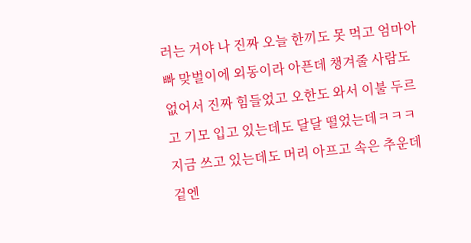러는 거야 나 진짜 오늘 한끼도 못 먹고 엄마아빠 맞벌이에 외동이라 아픈데 챙겨줄 사람도 없어서 진짜 힘들었고 오한도 와서 이불 두르고 기모 입고 있는데도 달달 떨었는데ㅋㅋㅋ 지금 쓰고 있는데도 머리 아프고 속은 추운데 겉엔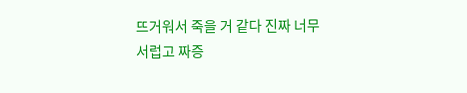뜨거워서 죽을 거 같다 진짜 너무 서럽고 짜증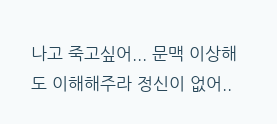나고 죽고싶어... 문맥 이상해도 이해해주라 정신이 없어..